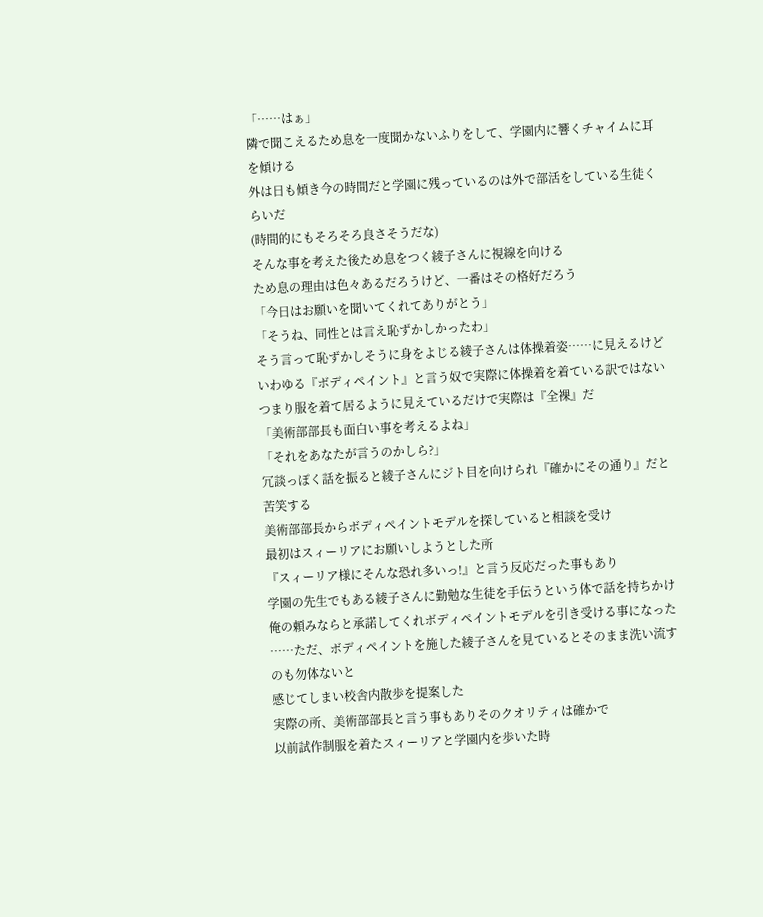「……はぁ」
隣で聞こえるため息を一度聞かないふりをして、学園内に響くチャイムに耳を傾ける
外は日も傾き今の時間だと学園に残っているのは外で部活をしている生徒くらいだ
(時間的にもそろそろ良さそうだな)
そんな事を考えた後ため息をつく綾子さんに視線を向ける
ため息の理由は色々あるだろうけど、一番はその格好だろう
「今日はお願いを聞いてくれてありがとう」
「そうね、同性とは言え恥ずかしかったわ」
そう言って恥ずかしそうに身をよじる綾子さんは体操着姿……に見えるけど
いわゆる『ボディペイント』と言う奴で実際に体操着を着ている訳ではない
つまり服を着て居るように見えているだけで実際は『全裸』だ
「美術部部長も面白い事を考えるよね」
「それをあなたが言うのかしら?」
冗談っぽく話を振ると綾子さんにジト目を向けられ『確かにその通り』だと苦笑する
美術部部長からボディペイントモデルを探していると相談を受け
最初はスィーリアにお願いしようとした所
『スィーリア様にそんな恐れ多いっ!』と言う反応だった事もあり
学園の先生でもある綾子さんに勤勉な生徒を手伝うという体で話を持ちかけ
俺の頼みならと承諾してくれボディペイントモデルを引き受ける事になった
……ただ、ボディペイントを施した綾子さんを見ているとそのまま洗い流すのも勿体ないと
感じてしまい校舎内散歩を提案した
実際の所、美術部部長と言う事もありそのクオリティは確かで
以前試作制服を着たスィーリアと学園内を歩いた時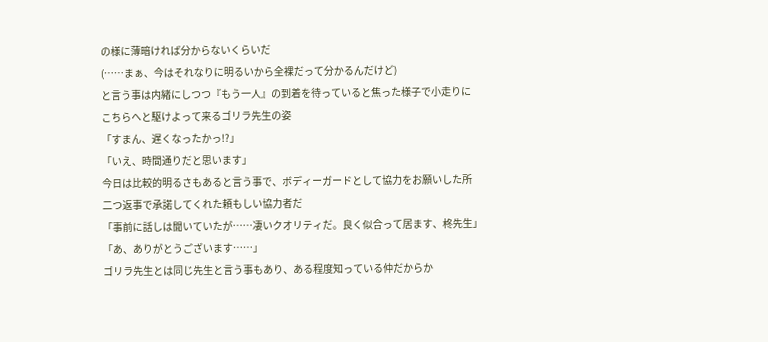の様に薄暗ければ分からないくらいだ
(……まぁ、今はそれなりに明るいから全裸だって分かるんだけど)
と言う事は内緒にしつつ『もう一人』の到着を待っていると焦った様子で小走りに
こちらへと駆けよって来るゴリラ先生の姿
「すまん、遅くなったかっ!?」
「いえ、時間通りだと思います」
今日は比較的明るさもあると言う事で、ボディーガードとして協力をお願いした所
二つ返事で承諾してくれた頼もしい協力者だ
「事前に話しは聞いていたが……凄いクオリティだ。良く似合って居ます、柊先生」
「あ、ありがとうございます……」
ゴリラ先生とは同じ先生と言う事もあり、ある程度知っている仲だからか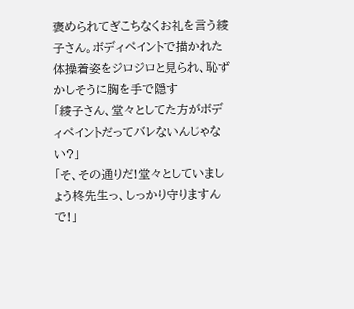褒められてぎこちなくお礼を言う綾子さん。ボディペイントで描かれた
体操着姿をジロジロと見られ、恥ずかしそうに胸を手で隠す
「綾子さん、堂々としてた方がボディペイントだってバレないんじゃない?」
「そ、その通りだ!堂々としていましょう柊先生っ、しっかり守りますんで!」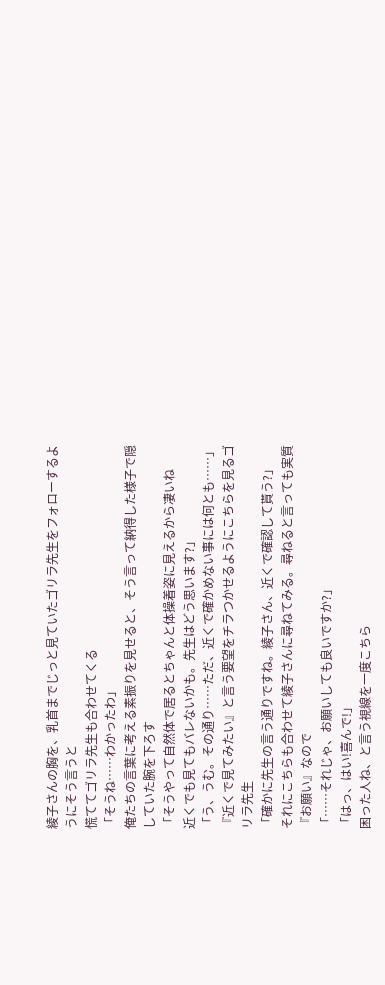綾子さんの胸を、乳首までじっと見ていたゴリラ先生をフォローするようにそう言うと
慌ててゴリラ先生も合わせてくる
「そうね……わかったわ」
俺たちの言葉に考える素振りを見せると、そう言って納得した様子で隠していた腕を下ろす
「そうやって自然体で居るとちゃんと体操着姿に見えるから凄いね
近くでも見てもバレないかも。先生はどう思います?」
「う、うむ。その通り……ただ、近くで確かめない事には何とも……」
『近くで見てみたい』と言う要望をチラつかせるようにこちらを見るゴリラ先生
「確かに先生の言う通りですね。綾子さん、近くで確認して貰う?」
それにこちらも合わせて綾子さんに尋ねてみる。尋ねると言っても実質『お願い』なので
「……それじゃ、お願いしても良いですか?」
「はっ、はい!喜んで!」
困った人ね、と言う視線を一度こちら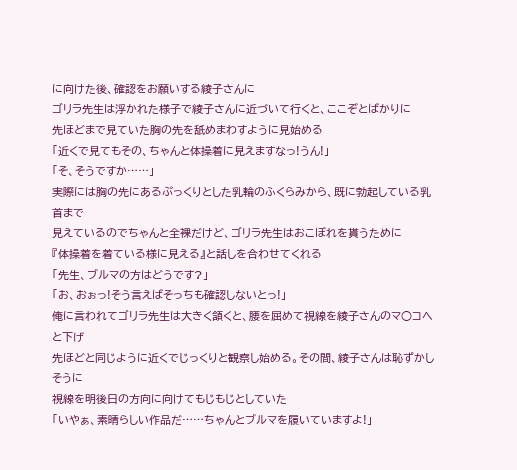に向けた後、確認をお願いする綾子さんに
ゴリラ先生は浮かれた様子で綾子さんに近づいて行くと、ここぞとばかりに
先ほどまで見ていた胸の先を舐めまわすように見始める
「近くで見てもその、ちゃんと体操着に見えますなっ!うん!」
「そ、そうですか……」
実際には胸の先にあるぷっくりとした乳輪のふくらみから、既に勃起している乳首まで
見えているのでちゃんと全裸だけど、ゴリラ先生はおこぼれを貰うために
『体操着を着ている様に見える』と話しを合わせてくれる
「先生、ブルマの方はどうです?」
「お、おぉっ!そう言えばそっちも確認しないとっ!」
俺に言われてゴリラ先生は大きく頷くと、腰を屈めて視線を綾子さんのマ○コへと下げ
先ほどと同じように近くでじっくりと観察し始める。その間、綾子さんは恥ずかしそうに
視線を明後日の方向に向けてもじもじとしていた
「いやぁ、素晴らしい作品だ……ちゃんとブルマを履いていますよ!」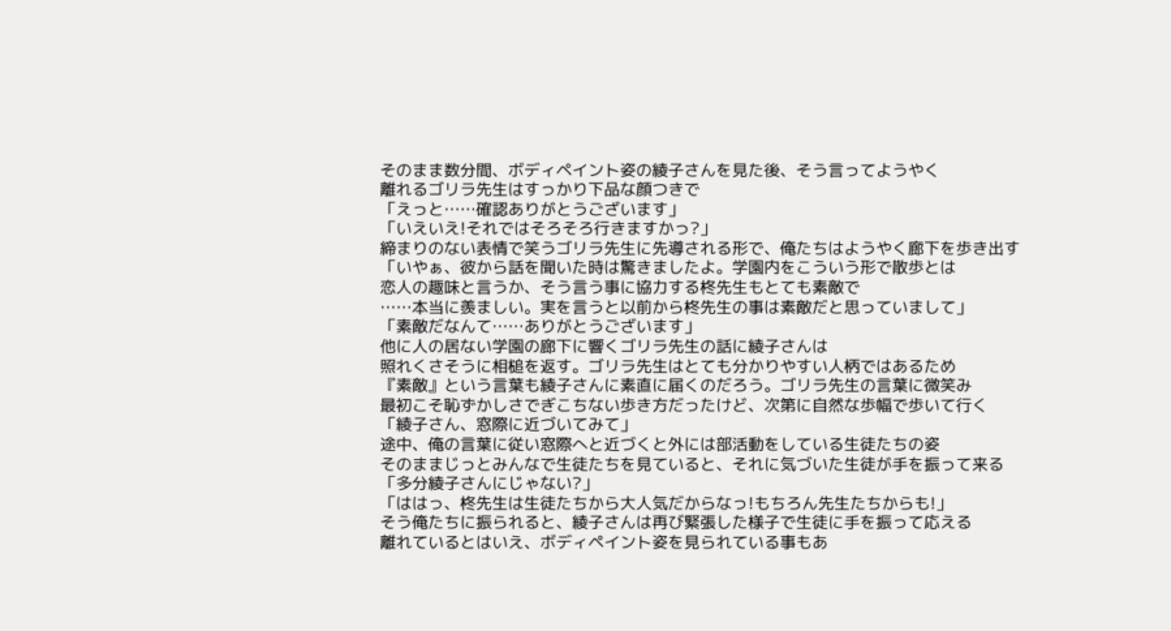そのまま数分間、ボディペイント姿の綾子さんを見た後、そう言ってようやく
離れるゴリラ先生はすっかり下品な顔つきで
「えっと……確認ありがとうございます」
「いえいえ!それではそろそろ行きますかっ?」
締まりのない表情で笑うゴリラ先生に先導される形で、俺たちはようやく廊下を歩き出す
「いやぁ、彼から話を聞いた時は驚きましたよ。学園内をこういう形で散歩とは
恋人の趣味と言うか、そう言う事に協力する柊先生もとても素敵で
……本当に羨ましい。実を言うと以前から柊先生の事は素敵だと思っていまして」
「素敵だなんて……ありがとうございます」
他に人の居ない学園の廊下に響くゴリラ先生の話に綾子さんは
照れくさそうに相槌を返す。ゴリラ先生はとても分かりやすい人柄ではあるため
『素敵』という言葉も綾子さんに素直に届くのだろう。ゴリラ先生の言葉に微笑み
最初こそ恥ずかしさでぎこちない歩き方だったけど、次第に自然な歩幅で歩いて行く
「綾子さん、窓際に近づいてみて」
途中、俺の言葉に従い窓際へと近づくと外には部活動をしている生徒たちの姿
そのままじっとみんなで生徒たちを見ていると、それに気づいた生徒が手を振って来る
「多分綾子さんにじゃない?」
「ははっ、柊先生は生徒たちから大人気だからなっ!もちろん先生たちからも!」
そう俺たちに振られると、綾子さんは再び緊張した様子で生徒に手を振って応える
離れているとはいえ、ボディペイント姿を見られている事もあ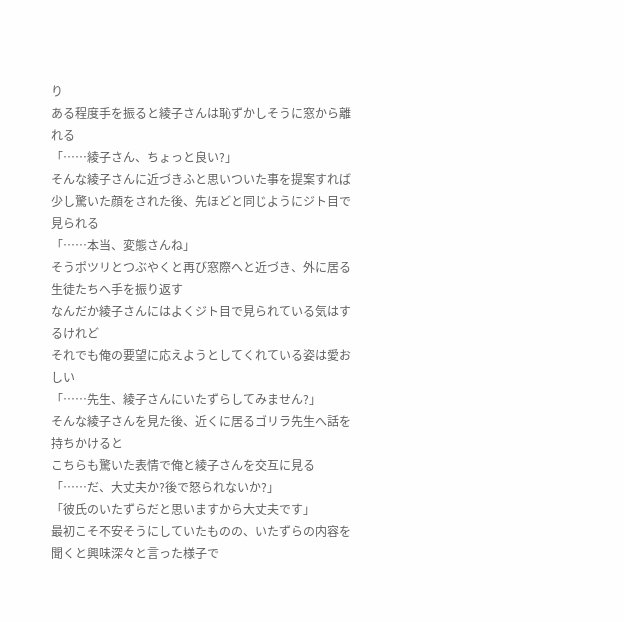り
ある程度手を振ると綾子さんは恥ずかしそうに窓から離れる
「……綾子さん、ちょっと良い?」
そんな綾子さんに近づきふと思いついた事を提案すれば
少し驚いた顔をされた後、先ほどと同じようにジト目で見られる
「……本当、変態さんね」
そうポツリとつぶやくと再び窓際へと近づき、外に居る生徒たちへ手を振り返す
なんだか綾子さんにはよくジト目で見られている気はするけれど
それでも俺の要望に応えようとしてくれている姿は愛おしい
「……先生、綾子さんにいたずらしてみません?」
そんな綾子さんを見た後、近くに居るゴリラ先生へ話を持ちかけると
こちらも驚いた表情で俺と綾子さんを交互に見る
「……だ、大丈夫か?後で怒られないか?」
「彼氏のいたずらだと思いますから大丈夫です」
最初こそ不安そうにしていたものの、いたずらの内容を聞くと興味深々と言った様子で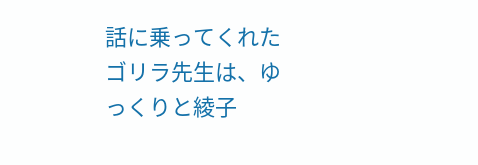話に乗ってくれたゴリラ先生は、ゆっくりと綾子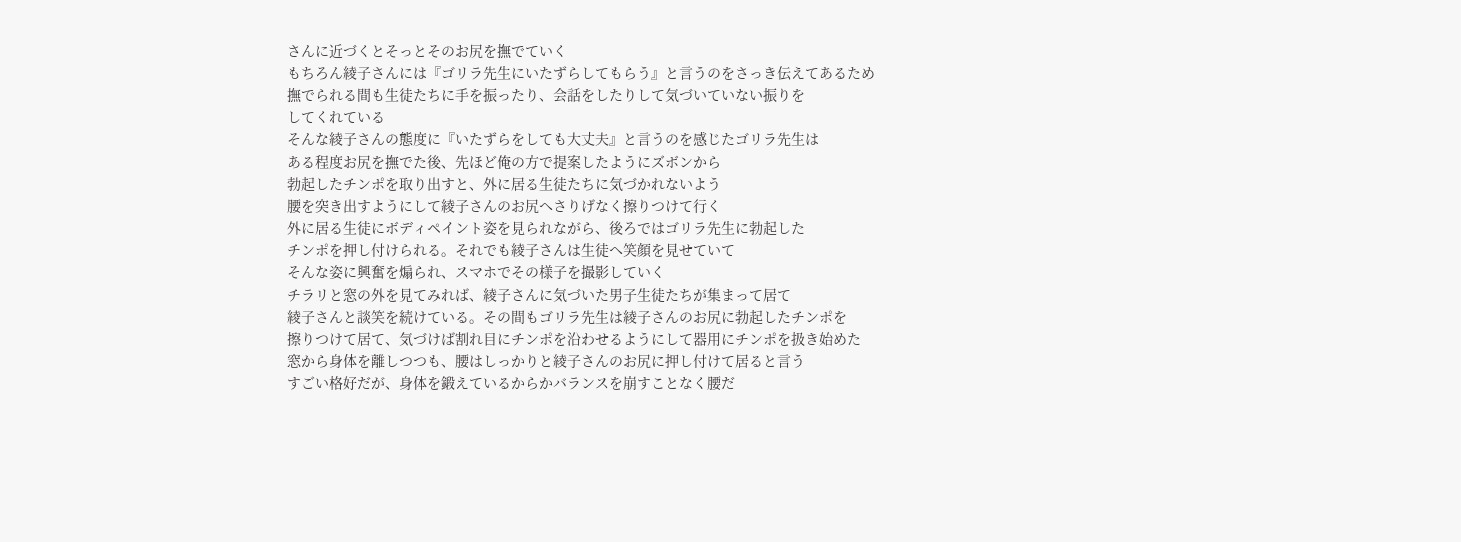さんに近づくとそっとそのお尻を撫でていく
もちろん綾子さんには『ゴリラ先生にいたずらしてもらう』と言うのをさっき伝えてあるため
撫でられる間も生徒たちに手を振ったり、会話をしたりして気づいていない振りを
してくれている
そんな綾子さんの態度に『いたずらをしても大丈夫』と言うのを感じたゴリラ先生は
ある程度お尻を撫でた後、先ほど俺の方で提案したようにズボンから
勃起したチンポを取り出すと、外に居る生徒たちに気づかれないよう
腰を突き出すようにして綾子さんのお尻へさりげなく擦りつけて行く
外に居る生徒にボディペイント姿を見られながら、後ろではゴリラ先生に勃起した
チンポを押し付けられる。それでも綾子さんは生徒へ笑顔を見せていて
そんな姿に興奮を煽られ、スマホでその様子を撮影していく
チラリと窓の外を見てみれば、綾子さんに気づいた男子生徒たちが集まって居て
綾子さんと談笑を続けている。その間もゴリラ先生は綾子さんのお尻に勃起したチンポを
擦りつけて居て、気づけば割れ目にチンポを沿わせるようにして器用にチンポを扱き始めた
窓から身体を離しつつも、腰はしっかりと綾子さんのお尻に押し付けて居ると言う
すごい格好だが、身体を鍛えているからかバランスを崩すことなく腰だ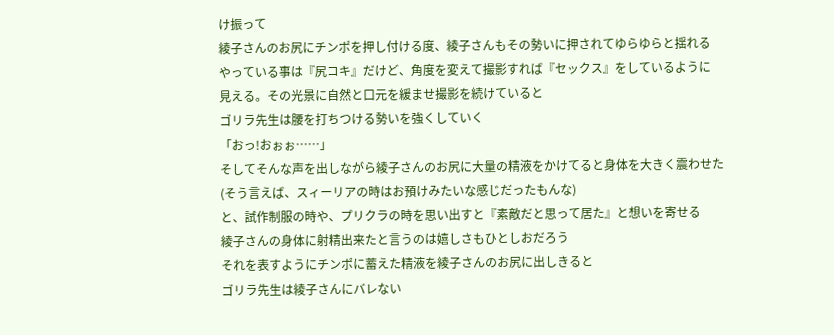け振って
綾子さんのお尻にチンポを押し付ける度、綾子さんもその勢いに押されてゆらゆらと揺れる
やっている事は『尻コキ』だけど、角度を変えて撮影すれば『セックス』をしているように
見える。その光景に自然と口元を緩ませ撮影を続けていると
ゴリラ先生は腰を打ちつける勢いを強くしていく
「おっ!おぉぉ……」
そしてそんな声を出しながら綾子さんのお尻に大量の精液をかけてると身体を大きく震わせた
(そう言えば、スィーリアの時はお預けみたいな感じだったもんな)
と、試作制服の時や、プリクラの時を思い出すと『素敵だと思って居た』と想いを寄せる
綾子さんの身体に射精出来たと言うのは嬉しさもひとしおだろう
それを表すようにチンポに蓄えた精液を綾子さんのお尻に出しきると
ゴリラ先生は綾子さんにバレない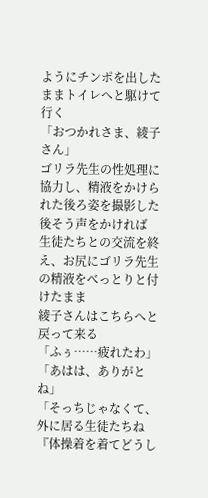ようにチンポを出したままトイレへと駆けて行く
「おつかれさま、綾子さん」
ゴリラ先生の性処理に協力し、精液をかけられた後ろ姿を撮影した後そう声をかければ
生徒たちとの交流を終え、お尻にゴリラ先生の精液をべっとりと付けたまま
綾子さんはこちらへと戻って来る
「ふぅ……疲れたわ」
「あはは、ありがとね」
「そっちじゃなくて、外に居る生徒たちね『体操着を着てどうし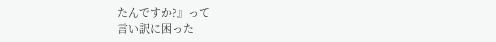たんですか?』って
言い訳に困った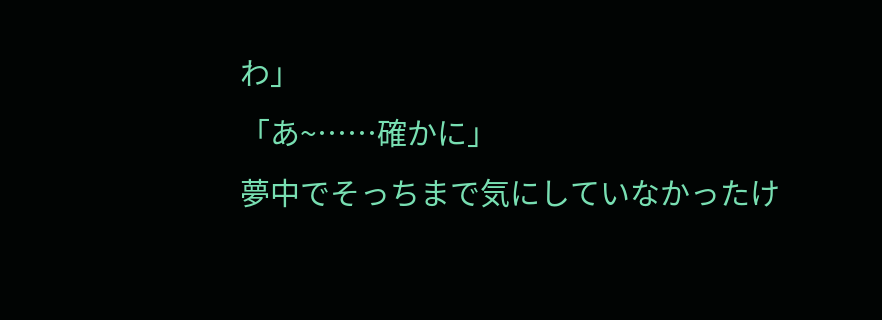わ」
「あ~……確かに」
夢中でそっちまで気にしていなかったけ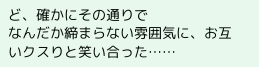ど、確かにその通りで
なんだか締まらない雰囲気に、お互いクスりと笑い合った……